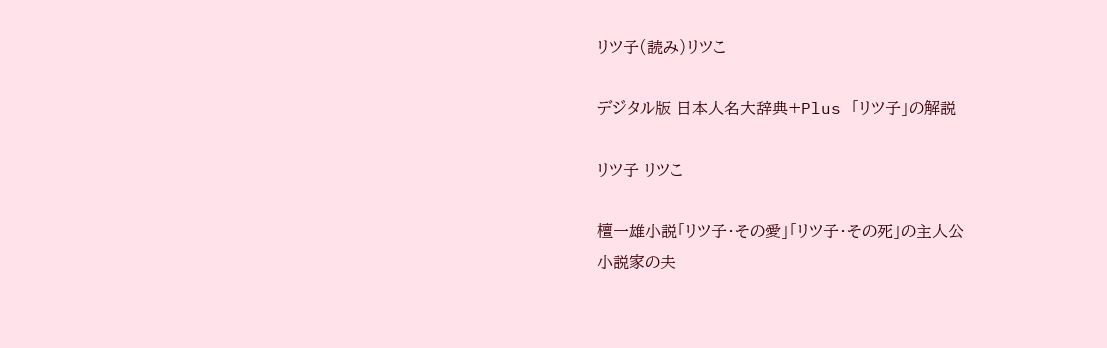リツ子(読み)リツこ

デジタル版 日本人名大辞典+Plus 「リツ子」の解説

リツ子 リツこ

檀一雄小説「リツ子・その愛」「リツ子・その死」の主人公
小説家の夫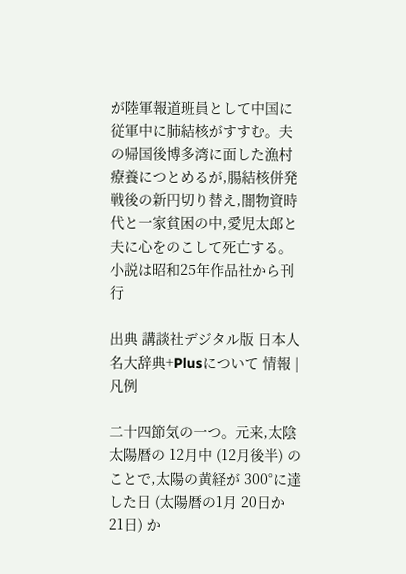が陸軍報道班員として中国に従軍中に肺結核がすすむ。夫の帰国後博多湾に面した漁村療養につとめるが,腸結核併発戦後の新円切り替え,闇物資時代と一家貧困の中,愛児太郎と夫に心をのこして死亡する。小説は昭和25年作品社から刊行

出典 講談社デジタル版 日本人名大辞典+Plusについて 情報 | 凡例

二十四節気の一つ。元来,太陰太陽暦の 12月中 (12月後半) のことで,太陽の黄経が 300°に達した日 (太陽暦の1月 20日か 21日) か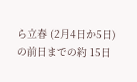ら立春 (2月4日か5日) の前日までの約 15日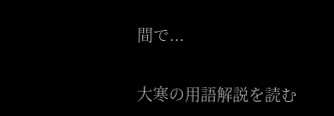間で...

大寒の用語解説を読む